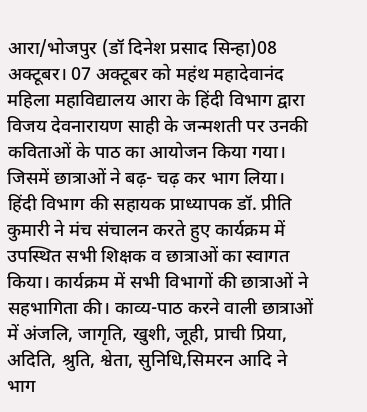आरा/भोजपुर (डॉ दिनेश प्रसाद सिन्हा)08 अक्टूबर। 07 अक्टूबर को महंथ महादेवानंद महिला महाविद्यालय आरा के हिंदी विभाग द्वारा विजय देवनारायण साही के जन्मशती पर उनकी कविताओं के पाठ का आयोजन किया गया। जिसमें छात्राओं ने बढ़- चढ़ कर भाग लिया। हिंदी विभाग की सहायक प्राध्यापक डॉ. प्रीति कुमारी ने मंच संचालन करते हुए कार्यक्रम में उपस्थित सभी शिक्षक व छात्राओं का स्वागत किया। कार्यक्रम में सभी विभागों की छात्राओं ने सहभागिता की। काव्य-पाठ करने वाली छात्राओं में अंजलि, जागृति, खुशी, जूही, प्राची प्रिया, अदिति, श्रुति, श्वेता, सुनिधि,सिमरन आदि ने भाग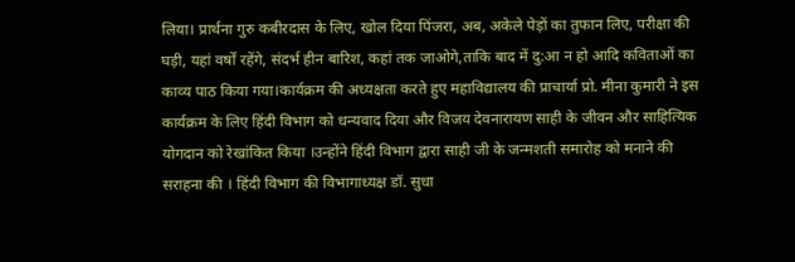लिया। प्रार्थना गुरु कबीरदास के लिए, खोल दिया पिंजरा, अब, अकेले पेड़ों का तुफान लिए, परीक्षा की घड़ी, यहां वर्षों रहेंगे, संदर्भ हीन बारिश, कहां तक जाओगे,ताकि बाद में दु:आ न हो आदि कविताओं का काव्य पाठ किया गया।कार्यक्रम की अध्यक्षता करते हुए महाविद्यालय की प्राचार्या प्रो. मीना कुमारी ने इस कार्यक्रम के लिए हिंदी विभाग को धन्यवाद दिया और विजय देवनारायण साही के जीवन और साहित्यिक योगदान को रेखांकित किया ।उन्होंने हिंदी विभाग द्वारा साही जी के जन्मशती समारोह को मनाने की सराहना की । हिंदी विभाग की विभागाध्यक्ष डॉ. सुधा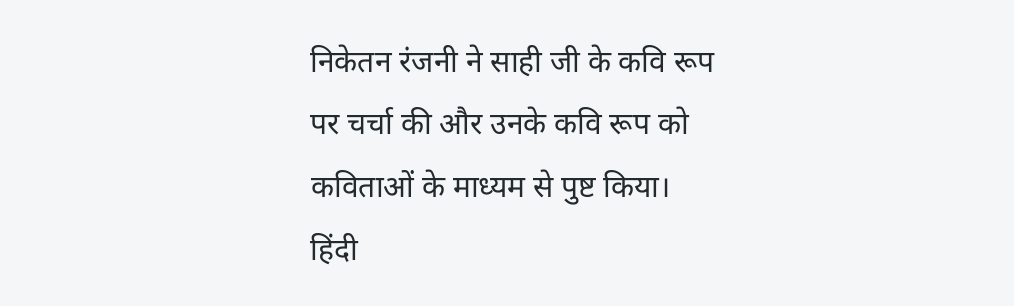निकेतन रंजनी ने साही जी के कवि रूप पर चर्चा की और उनके कवि रूप को कविताओं के माध्यम से पुष्ट किया। हिंदी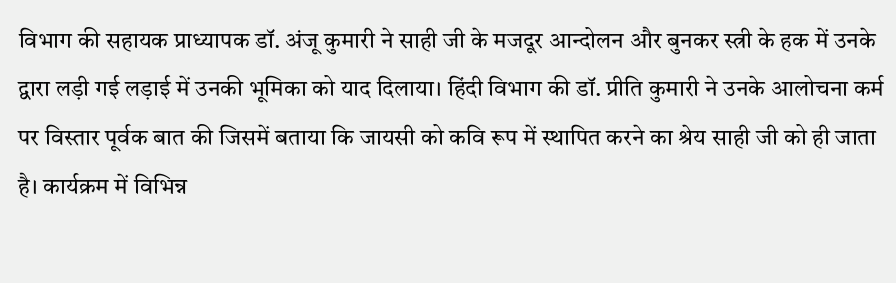विभाग की सहायक प्राध्यापक डॉ. अंजू कुमारी ने साही जी के मजदूर आन्दोलन और बुनकर स्त्री के हक में उनके द्वारा लड़ी गई लड़ाई में उनकी भूमिका को याद दिलाया। हिंदी विभाग की डॉ. प्रीति कुमारी ने उनके आलोचना कर्म पर विस्तार पूर्वक बात की जिसमें बताया कि जायसी को कवि रूप में स्थापित करने का श्रेय साही जी को ही जाता है। कार्यक्रम में विभिन्न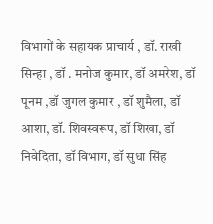विभागों के सहायक प्राचार्य , डॉ. राखी सिन्हा , डॉ . मनोज कुमार, डॉ अमरेश, डॉ पूनम ,डॉ जुगल कुमार , डॉ शुमैला, डॉ आशा, डॉ. शिवस्वरूप, डॉ शिखा, डॉ निवेदिता, डॉ विभाग, डॉ सुधा सिंह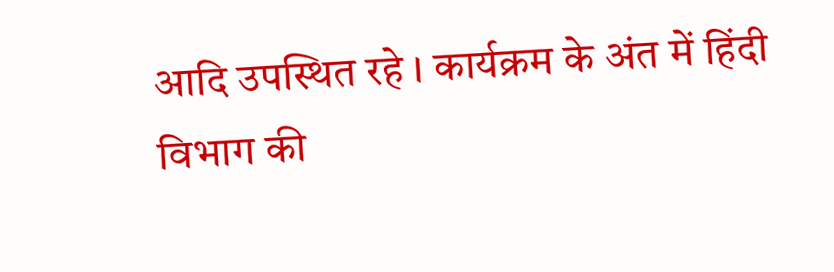आदि उपस्थित रहे । कार्यक्रम के अंत में हिंदी विभाग की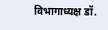विभागाध्यक्ष डॉ.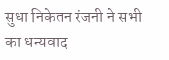सुधा निकेतन रंजनी ने सभी का धन्यवाद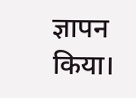ज्ञापन किया।